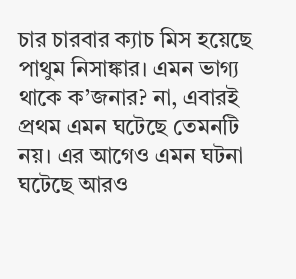চার চারবার ক্যাচ মিস হয়েছে পাথুম নিসাঙ্কার। এমন ভাগ্য থাকে ক’জনার? না, এবারই প্রথম এমন ঘটেছে তেমনটি নয়। এর আগেও এমন ঘটনা ঘটেছে আরও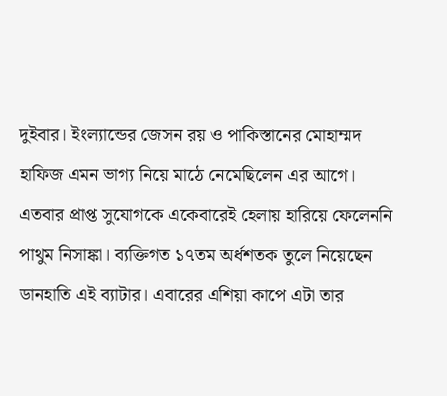দুইবার। ইংল্যান্ডের জেসন রয় ও পাকিস্তানের মোহাম্মদ হাফিজ এমন ভাগ্য নিয়ে মাঠে নেমেছিলেন এর আগে।
এতবার প্রাপ্ত সুযোগকে একেবারেই হেলায় হারিয়ে ফেলেননি পাথুম নিসাঙ্কা। ব্যক্তিগত ১৭তম অর্ধশতক তুলে নিয়েছেন ডানহাতি এই ব্যাটার। এবারের এশিয়া কাপে এটা তার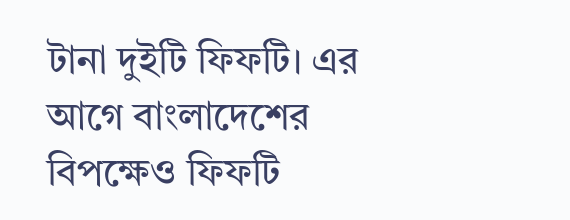টানা দুইটি ফিফটি। এর আগে বাংলাদেশের বিপক্ষেও ফিফটি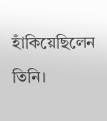হাঁকিয়েছিলেন তিনি।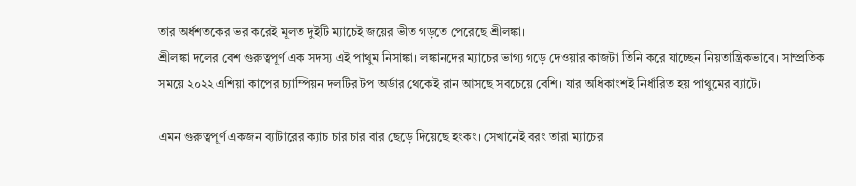তার অর্ধশতকের ভর করেই মূলত দুইটি ম্যাচেই জয়ের ভীত গড়তে পেরেছে শ্রীলঙ্কা।
শ্রীলঙ্কা দলের বেশ গুরুত্বপূর্ণ এক সদস্য এই পাথুম নিসাঙ্কা। লঙ্কানদের ম্যাচের ভাগ্য গড়ে দেওয়ার কাজটা তিনি করে যাচ্ছেন নিয়তান্ত্রিকভাবে। সাম্প্রতিক সময়ে ২০২২ এশিয়া কাপের চ্যাম্পিয়ন দলটির টপ অর্ডার থেকেই রান আসছে সবচেয়ে বেশি। যার অধিকাংশই নির্ধারিত হয় পাথুমের ব্যাটে।

এমন গুরুত্বপূর্ণ একজন ব্যাটারের ক্যাচ চার চার বার ছেড়ে দিয়েছে হংকং। সেখানেই বরং তারা ম্যাচের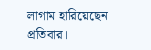লাগাম হারিয়েছেন প্রতিবার।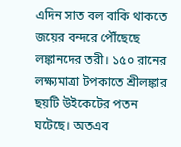এদিন সাত বল বাকি থাকতে জয়ের বন্দরে পৌঁছেছে লঙ্কানদের তরী। ১৫০ রানের লক্ষ্যমাত্রা টপকাতে শ্রীলঙ্কার ছয়টি উইকেটের পতন ঘটেছে। অতএব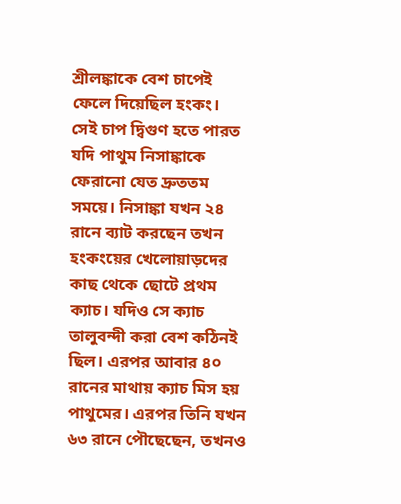শ্রীলঙ্কাকে বেশ চাপেই ফেলে দিয়েছিল হংকং।
সেই চাপ দ্বিগুণ হতে পারত যদি পাথুম নিসাঙ্কাকে ফেরানো যেত দ্রুততম সময়ে। নিসাঙ্কা যখন ২৪ রানে ব্যাট করছেন তখন হংকংয়ের খেলোয়াড়দের কাছ থেকে ছোটে প্রথম ক্যাচ। যদিও সে ক্যাচ তালুবন্দী করা বেশ কঠিনই ছিল। এরপর আবার ৪০ রানের মাথায় ক্যাচ মিস হয় পাথুমের। এরপর তিনি যখন ৬৩ রানে পৌছেছেন, তখনও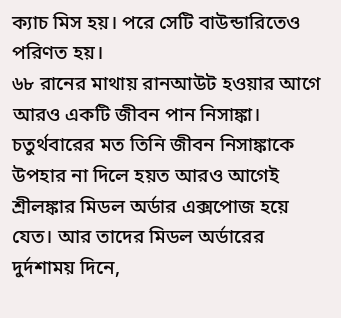ক্যাচ মিস হয়। পরে সেটি বাউন্ডারিতেও পরিণত হয়।
৬৮ রানের মাথায় রানআউট হওয়ার আগে আরও একটি জীবন পান নিসাঙ্কা। চতুর্থবারের মত তিনি জীবন নিসাঙ্কাকে উপহার না দিলে হয়ত আরও আগেই শ্রীলঙ্কার মিডল অর্ডার এক্সপোজ হয়ে যেত। আর তাদের মিডল অর্ডারের দুর্দশাময় দিনে,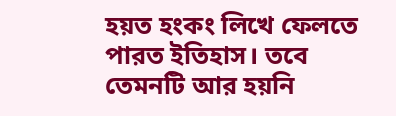হয়ত হংকং লিখে ফেলতে পারত ইতিহাস। তবে তেমনটি আর হয়নি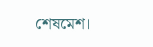শেষমেশ।